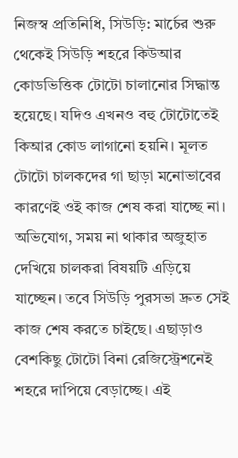নিজস্ব প্রতিনিধি, সিউড়ি: মার্চের শুরু থেকেই সিউড়ি শহরে কিউআর কোডভিত্তিক টোটো চালানোর সিদ্ধান্ত হয়েছে। যদিও এখনও বহু টোটোতেই কিআর কোড লাগানো হয়নি। মূলত টোটো চালকদের গা ছাড়া মনোভাবের কারণেই ওই কাজ শেষ করা যাচ্ছে না। অভিযোগ, সময় না থাকার অজুহাত দেখিয়ে চালকরা বিষয়টি এড়িয়ে যাচ্ছেন। তবে সিউড়ি পুরসভা দ্রুত সেই কাজ শেষ করতে চাইছে। এছাড়াও বেশকিছু টোটো বিনা রেজিস্ট্রেশনেই শহরে দাপিয়ে বেড়াচ্ছে। এই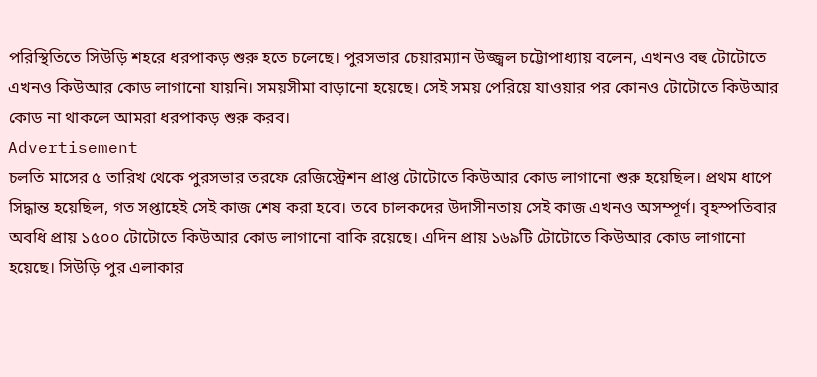পরিস্থিতিতে সিউড়ি শহরে ধরপাকড় শুরু হতে চলেছে। পুরসভার চেয়ারম্যান উজ্জ্বল চট্টোপাধ্যায় বলেন, এখনও বহু টোটোতে এখনও কিউআর কোড লাগানো যায়নি। সময়সীমা বাড়ানো হয়েছে। সেই সময় পেরিয়ে যাওয়ার পর কোনও টোটোতে কিউআর কোড না থাকলে আমরা ধরপাকড় শুরু করব।
Advertisement
চলতি মাসের ৫ তারিখ থেকে পুরসভার তরফে রেজিস্ট্রেশন প্রাপ্ত টোটোতে কিউআর কোড লাগানো শুরু হয়েছিল। প্রথম ধাপে সিদ্ধান্ত হয়েছিল, গত সপ্তাহেই সেই কাজ শেষ করা হবে। তবে চালকদের উদাসীনতায় সেই কাজ এখনও অসম্পূর্ণ। বৃহস্পতিবার অবধি প্রায় ১৫০০ টোটোতে কিউআর কোড লাগানো বাকি রয়েছে। এদিন প্রায় ১৬৯টি টোটোতে কিউআর কোড লাগানো হয়েছে। সিউড়ি পুর এলাকার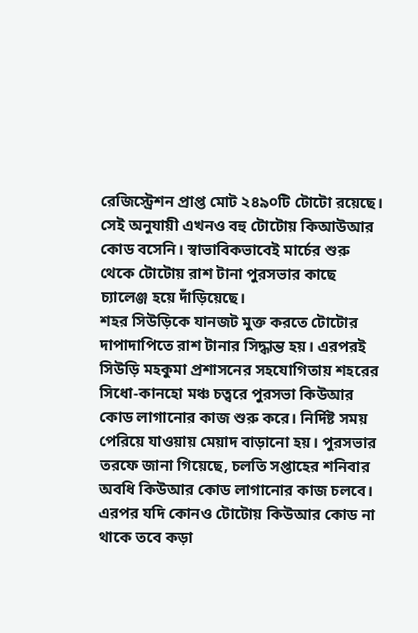রেজিস্ট্রেশন প্রাপ্ত মোট ২৪৯০টি টোটো রয়েছে। সেই অনুযায়ী এখনও বহু টোটোয় কিআউআর কোড বসেনি। স্বাভাবিকভাবেই মার্চের শুরু থেকে টোটোয় রাশ টানা পুরসভার কাছে চ্যালেঞ্জ হয়ে দাঁড়িয়েছে।
শহর সিউড়িকে যানজট মুক্ত করতে টোটোর দাপাদাপিতে রাশ টানার সিদ্ধান্ত হয়। এরপরই সিউড়ি মহকুমা প্রশাসনের সহযোগিতায় শহরের সিধো-কানহো মঞ্চ চত্বরে পুরসভা কিউআর কোড লাগানোর কাজ শুরু করে। নির্দিষ্ট সময় পেরিয়ে যাওয়ায় মেয়াদ বাড়ানো হয়। পুরসভার তরফে জানা গিয়েছে, চলতি সপ্তাহের শনিবার অবধি কিউআর কোড লাগানোর কাজ চলবে। এরপর যদি কোনও টোটোয় কিউআর কোড না থাকে তবে কড়া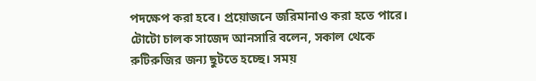পদক্ষেপ করা হবে। প্রয়োজনে জরিমানাও করা হতে পারে। টোটো চালক সাজেদ আনসারি বলেন, সকাল থেকে রুটিরুজির জন্য ছুটতে হচ্ছে। সময়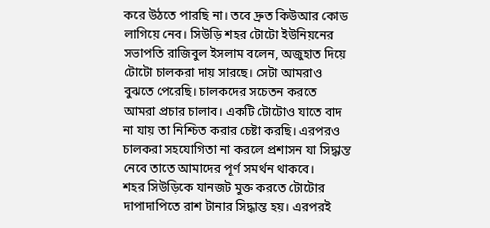করে উঠতে পারছি না। তবে দ্রুত কিউআর কোড লাগিয়ে নেব। সিউড়ি শহর টোটো ইউনিয়নের সভাপতি রাজিবুল ইসলাম বলেন, অজুহাত দিয়ে টোটো চালকরা দায় সারছে। সেটা আমরাও বুঝতে পেরেছি। চালকদের সচেতন করতে আমরা প্রচার চালাব। একটি টোটোও যাতে বাদ না যায় তা নিশ্চিত করার চেষ্টা করছি। এরপরও চালকরা সহযোগিতা না করলে প্রশাসন যা সিদ্ধান্ত নেবে তাতে আমাদের পূর্ণ সমর্থন থাকবে।
শহর সিউড়িকে যানজট মুক্ত করতে টোটোর দাপাদাপিতে রাশ টানার সিদ্ধান্ত হয়। এরপরই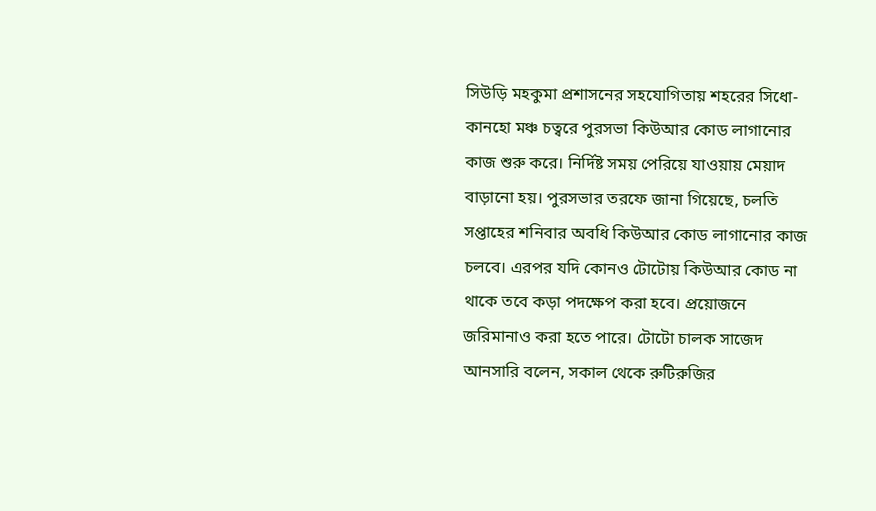সিউড়ি মহকুমা প্রশাসনের সহযোগিতায় শহরের সিধো-কানহো মঞ্চ চত্বরে পুরসভা কিউআর কোড লাগানোর কাজ শুরু করে। নির্দিষ্ট সময় পেরিয়ে যাওয়ায় মেয়াদ বাড়ানো হয়। পুরসভার তরফে জানা গিয়েছে, চলতি সপ্তাহের শনিবার অবধি কিউআর কোড লাগানোর কাজ চলবে। এরপর যদি কোনও টোটোয় কিউআর কোড না থাকে তবে কড়া পদক্ষেপ করা হবে। প্রয়োজনে জরিমানাও করা হতে পারে। টোটো চালক সাজেদ আনসারি বলেন, সকাল থেকে রুটিরুজির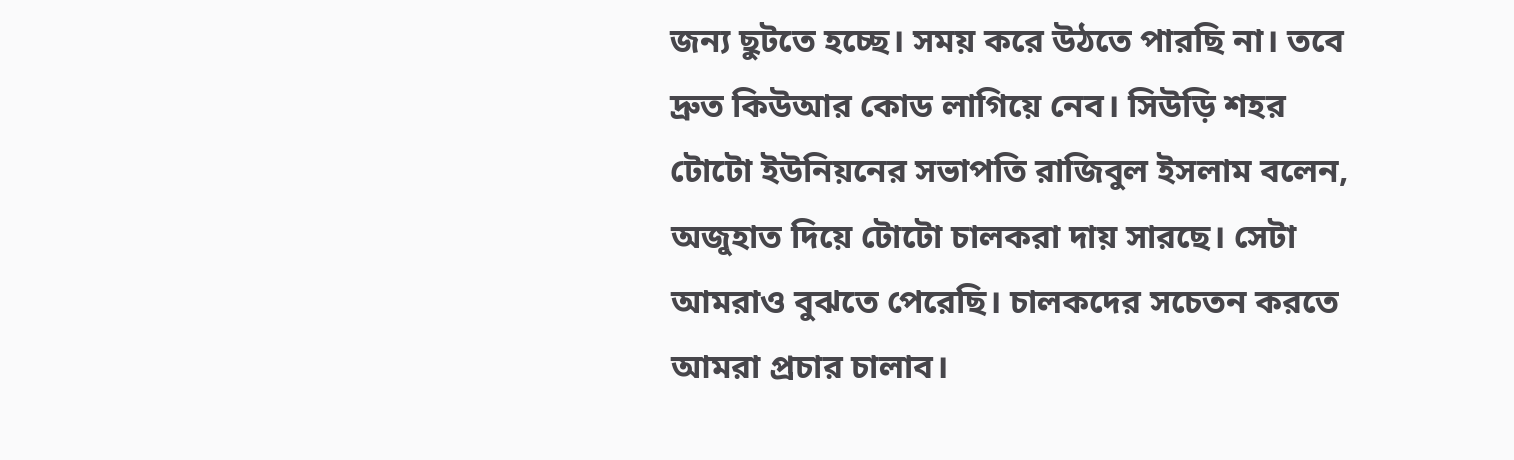জন্য ছুটতে হচ্ছে। সময় করে উঠতে পারছি না। তবে দ্রুত কিউআর কোড লাগিয়ে নেব। সিউড়ি শহর টোটো ইউনিয়নের সভাপতি রাজিবুল ইসলাম বলেন, অজুহাত দিয়ে টোটো চালকরা দায় সারছে। সেটা আমরাও বুঝতে পেরেছি। চালকদের সচেতন করতে আমরা প্রচার চালাব।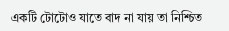একটি টোটোও যাতে বাদ না যায় তা নিশ্চিত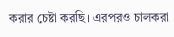করার চেষ্টা করছি। এরপরও চালকরা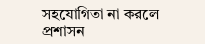সহযোগিতা না করলে প্রশাসন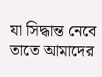যা সিদ্ধান্ত নেবে তাতে আমাদের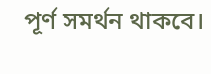পূর্ণ সমর্থন থাকবে।